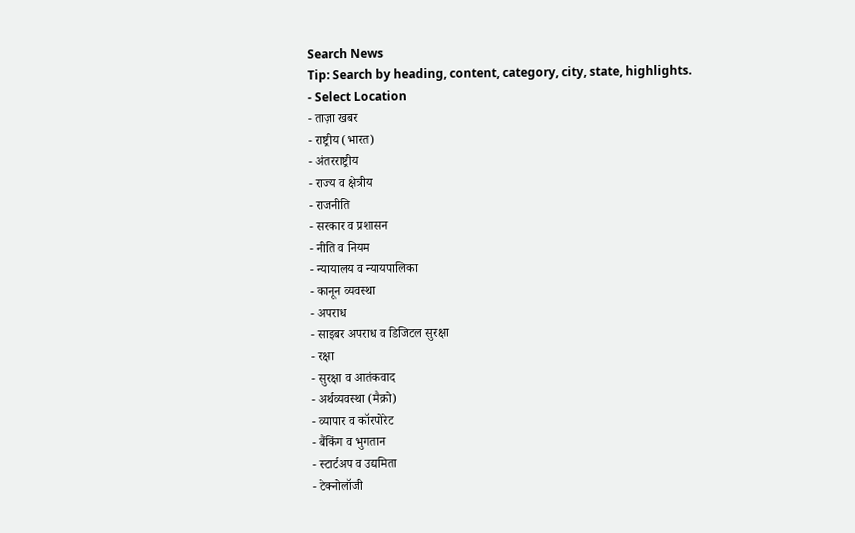Search News
Tip: Search by heading, content, category, city, state, highlights.
- Select Location
- ताज़ा खबर
- राष्ट्रीय (भारत)
- अंतरराष्ट्रीय
- राज्य व क्षेत्रीय
- राजनीति
- सरकार व प्रशासन
- नीति व नियम
- न्यायालय व न्यायपालिका
- कानून व्यवस्था
- अपराध
- साइबर अपराध व डिजिटल सुरक्षा
- रक्षा
- सुरक्षा व आतंकवाद
- अर्थव्यवस्था (मैक्रो)
- व्यापार व कॉरपोरेट
- बैंकिंग व भुगतान
- स्टार्टअप व उद्यमिता
- टेक्नोलॉजी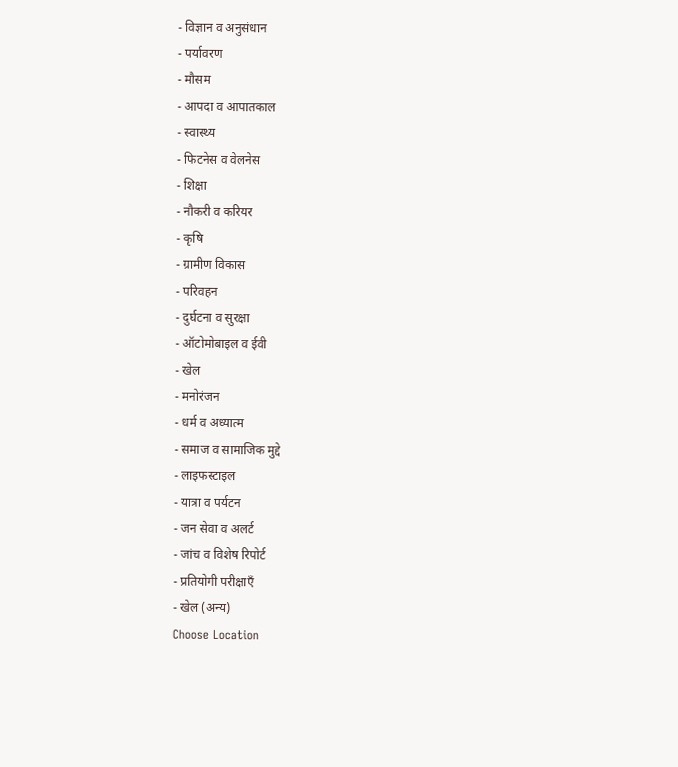- विज्ञान व अनुसंधान
- पर्यावरण
- मौसम
- आपदा व आपातकाल
- स्वास्थ्य
- फिटनेस व वेलनेस
- शिक्षा
- नौकरी व करियर
- कृषि
- ग्रामीण विकास
- परिवहन
- दुर्घटना व सुरक्षा
- ऑटोमोबाइल व ईवी
- खेल
- मनोरंजन
- धर्म व अध्यात्म
- समाज व सामाजिक मुद्दे
- लाइफस्टाइल
- यात्रा व पर्यटन
- जन सेवा व अलर्ट
- जांच व विशेष रिपोर्ट
- प्रतियोगी परीक्षाएँ
- खेल (अन्य)
Choose Location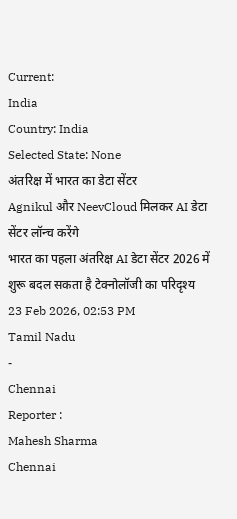Current:
India
Country: India
Selected State: None
अंतरिक्ष में भारत का डेटा सेंटर
Agnikul और NeevCloud मिलकर AI डेटा सेंटर लॉन्च करेंगे
भारत का पहला अंतरिक्ष AI डेटा सेंटर 2026 में शुरू बदल सकता है टेक्नोलॉजी का परिदृश्य
23 Feb 2026, 02:53 PM
Tamil Nadu
-
Chennai
Reporter :
Mahesh Sharma
Chennai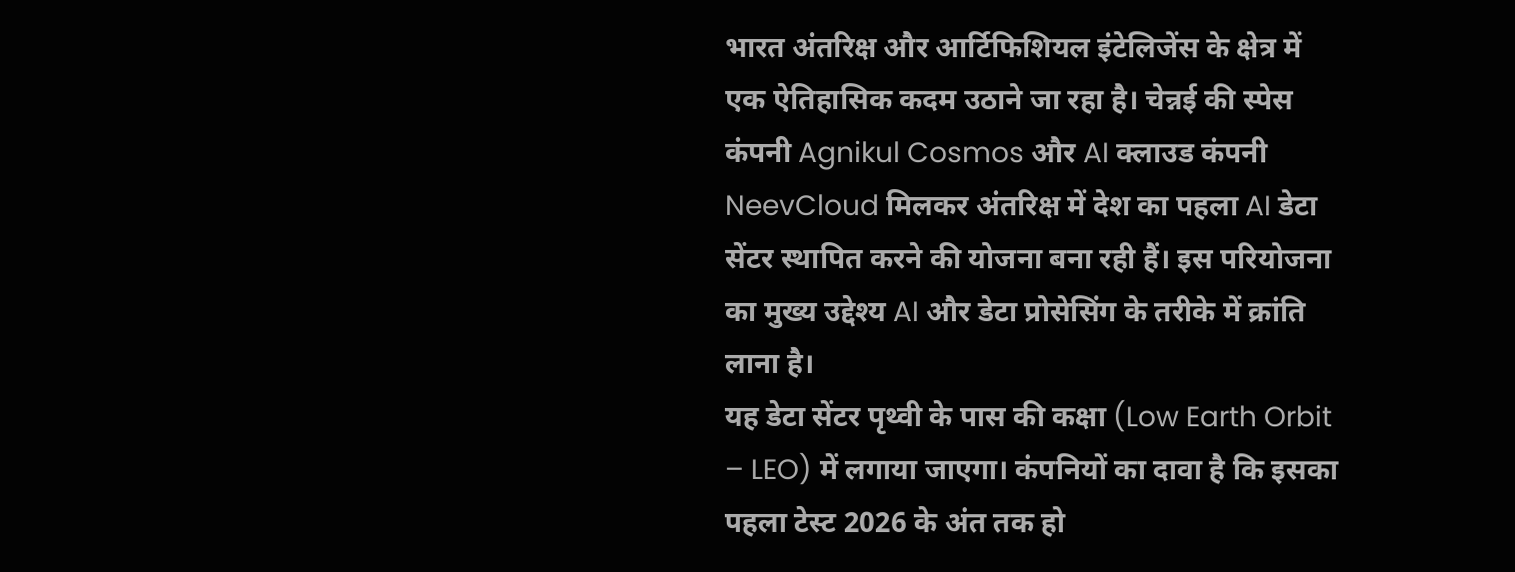भारत अंतरिक्ष और आर्टिफिशियल इंटेलिजेंस के क्षेत्र में एक ऐतिहासिक कदम उठाने जा रहा है। चेन्नई की स्पेस कंपनी Agnikul Cosmos और AI क्लाउड कंपनी NeevCloud मिलकर अंतरिक्ष में देश का पहला AI डेटा सेंटर स्थापित करने की योजना बना रही हैं। इस परियोजना का मुख्य उद्देश्य AI और डेटा प्रोसेसिंग के तरीके में क्रांति लाना है।
यह डेटा सेंटर पृथ्वी के पास की कक्षा (Low Earth Orbit – LEO) में लगाया जाएगा। कंपनियों का दावा है कि इसका पहला टेस्ट 2026 के अंत तक हो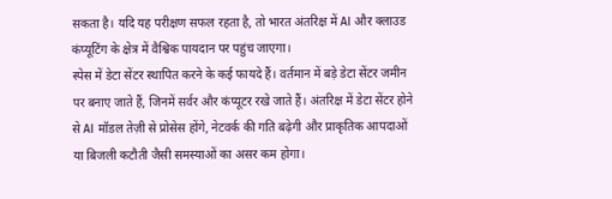सकता है। यदि यह परीक्षण सफल रहता है, तो भारत अंतरिक्ष में AI और क्लाउड कंप्यूटिंग के क्षेत्र में वैश्विक पायदान पर पहुंच जाएगा।
स्पेस में डेटा सेंटर स्थापित करने के कई फायदे हैं। वर्तमान में बड़े डेटा सेंटर जमीन पर बनाए जाते हैं, जिनमें सर्वर और कंप्यूटर रखे जाते हैं। अंतरिक्ष में डेटा सेंटर होने से AI मॉडल तेज़ी से प्रोसेस होंगे, नेटवर्क की गति बढ़ेगी और प्राकृतिक आपदाओं या बिजली कटौती जैसी समस्याओं का असर कम होगा।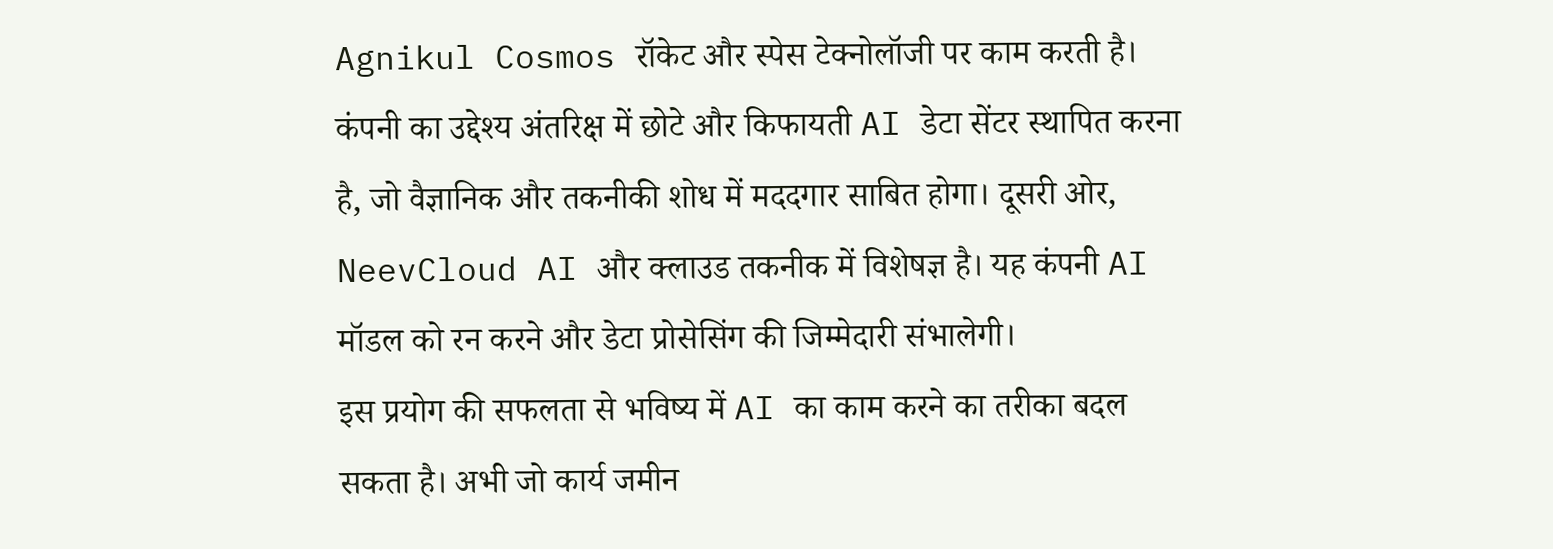Agnikul Cosmos रॉकेट और स्पेस टेक्नोलॉजी पर काम करती है। कंपनी का उद्देश्य अंतरिक्ष में छोटे और किफायती AI डेटा सेंटर स्थापित करना है, जो वैज्ञानिक और तकनीकी शोध में मददगार साबित होगा। दूसरी ओर, NeevCloud AI और क्लाउड तकनीक में विशेषज्ञ है। यह कंपनी AI मॉडल को रन करने और डेटा प्रोसेसिंग की जिम्मेदारी संभालेगी।
इस प्रयोग की सफलता से भविष्य में AI का काम करने का तरीका बदल सकता है। अभी जो कार्य जमीन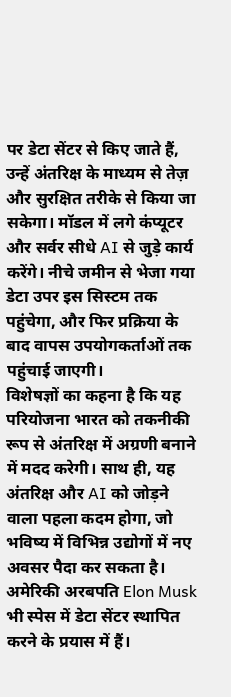पर डेटा सेंटर से किए जाते हैं, उन्हें अंतरिक्ष के माध्यम से तेज़ और सुरक्षित तरीके से किया जा सकेगा। मॉडल में लगे कंप्यूटर और सर्वर सीधे AI से जुड़े कार्य करेंगे। नीचे जमीन से भेजा गया डेटा उपर इस सिस्टम तक पहुंचेगा, और फिर प्रक्रिया के बाद वापस उपयोगकर्ताओं तक पहुंचाई जाएगी।
विशेषज्ञों का कहना है कि यह परियोजना भारत को तकनीकी रूप से अंतरिक्ष में अग्रणी बनाने में मदद करेगी। साथ ही, यह अंतरिक्ष और AI को जोड़ने वाला पहला कदम होगा, जो भविष्य में विभिन्न उद्योगों में नए अवसर पैदा कर सकता है।
अमेरिकी अरबपति Elon Musk भी स्पेस में डेटा सेंटर स्थापित करने के प्रयास में हैं।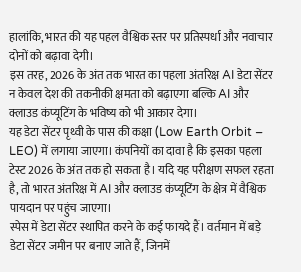हालांकि, भारत की यह पहल वैश्विक स्तर पर प्रतिस्पर्धा और नवाचार दोनों को बढ़ावा देगी।
इस तरह, 2026 के अंत तक भारत का पहला अंतरिक्ष AI डेटा सेंटर न केवल देश की तकनीकी क्षमता को बढ़ाएगा बल्कि AI और क्लाउड कंप्यूटिंग के भविष्य को भी आकार देगा।
यह डेटा सेंटर पृथ्वी के पास की कक्षा (Low Earth Orbit – LEO) में लगाया जाएगा। कंपनियों का दावा है कि इसका पहला टेस्ट 2026 के अंत तक हो सकता है। यदि यह परीक्षण सफल रहता है, तो भारत अंतरिक्ष में AI और क्लाउड कंप्यूटिंग के क्षेत्र में वैश्विक पायदान पर पहुंच जाएगा।
स्पेस में डेटा सेंटर स्थापित करने के कई फायदे हैं। वर्तमान में बड़े डेटा सेंटर जमीन पर बनाए जाते हैं, जिनमें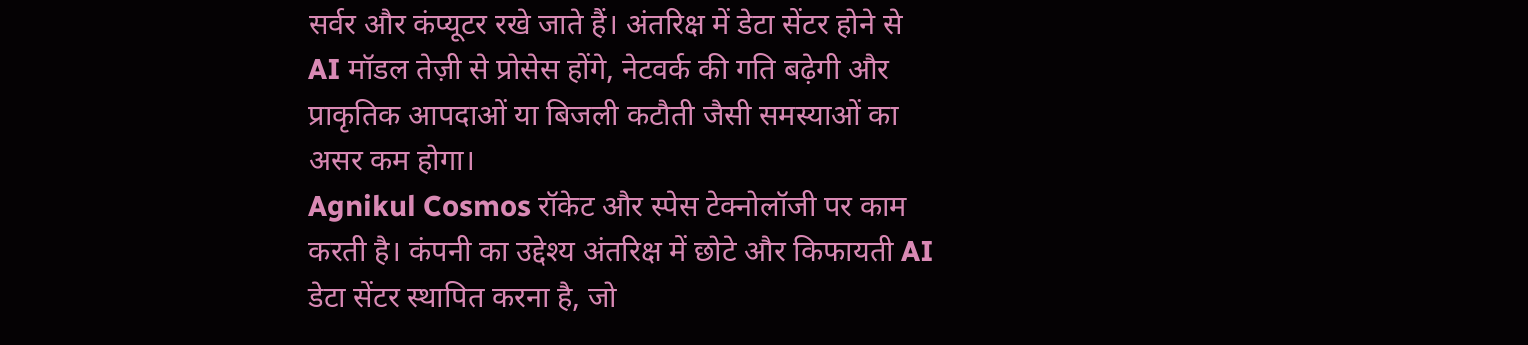सर्वर और कंप्यूटर रखे जाते हैं। अंतरिक्ष में डेटा सेंटर होने से AI मॉडल तेज़ी से प्रोसेस होंगे, नेटवर्क की गति बढ़ेगी और प्राकृतिक आपदाओं या बिजली कटौती जैसी समस्याओं का असर कम होगा।
Agnikul Cosmos रॉकेट और स्पेस टेक्नोलॉजी पर काम करती है। कंपनी का उद्देश्य अंतरिक्ष में छोटे और किफायती AI डेटा सेंटर स्थापित करना है, जो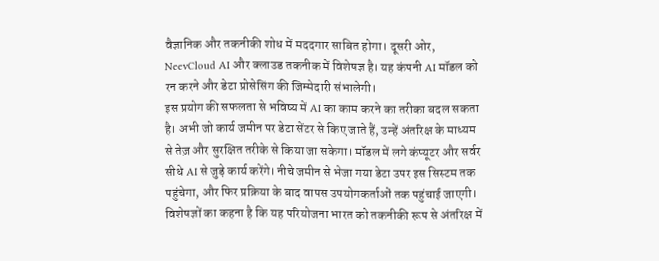वैज्ञानिक और तकनीकी शोध में मददगार साबित होगा। दूसरी ओर, NeevCloud AI और क्लाउड तकनीक में विशेषज्ञ है। यह कंपनी AI मॉडल को रन करने और डेटा प्रोसेसिंग की जिम्मेदारी संभालेगी।
इस प्रयोग की सफलता से भविष्य में AI का काम करने का तरीका बदल सकता है। अभी जो कार्य जमीन पर डेटा सेंटर से किए जाते हैं, उन्हें अंतरिक्ष के माध्यम से तेज़ और सुरक्षित तरीके से किया जा सकेगा। मॉडल में लगे कंप्यूटर और सर्वर सीधे AI से जुड़े कार्य करेंगे। नीचे जमीन से भेजा गया डेटा उपर इस सिस्टम तक पहुंचेगा, और फिर प्रक्रिया के बाद वापस उपयोगकर्ताओं तक पहुंचाई जाएगी।
विशेषज्ञों का कहना है कि यह परियोजना भारत को तकनीकी रूप से अंतरिक्ष में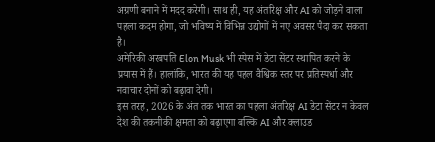अग्रणी बनाने में मदद करेगी। साथ ही, यह अंतरिक्ष और AI को जोड़ने वाला पहला कदम होगा, जो भविष्य में विभिन्न उद्योगों में नए अवसर पैदा कर सकता है।
अमेरिकी अरबपति Elon Musk भी स्पेस में डेटा सेंटर स्थापित करने के प्रयास में हैं। हालांकि, भारत की यह पहल वैश्विक स्तर पर प्रतिस्पर्धा और नवाचार दोनों को बढ़ावा देगी।
इस तरह, 2026 के अंत तक भारत का पहला अंतरिक्ष AI डेटा सेंटर न केवल देश की तकनीकी क्षमता को बढ़ाएगा बल्कि AI और क्लाउड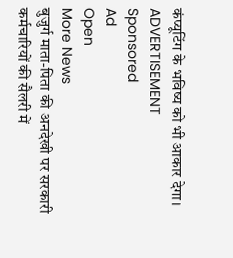कंप्यूटिंग के भविष्य को भी आकार देगा।
ADVERTISEMENT
Sponsored
Ad
Open
More News
बुजुर्ग माता-पिता की अनदेखी पर सरकारी कर्मचारियों की सैलरी में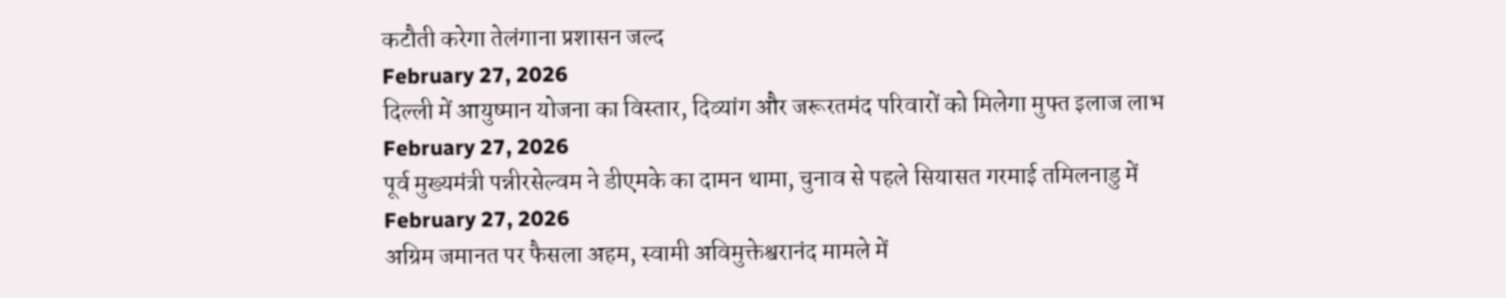कटौती करेगा तेलंगाना प्रशासन जल्द
February 27, 2026
दिल्ली में आयुष्मान योजना का विस्तार, दिव्यांग और जरूरतमंद परिवारों को मिलेगा मुफ्त इलाज लाभ
February 27, 2026
पूर्व मुख्यमंत्री पन्नीरसेल्वम ने डीएमके का दामन थामा, चुनाव से पहले सियासत गरमाई तमिलनाडु में
February 27, 2026
अग्रिम जमानत पर फैसला अहम, स्वामी अविमुक्तेश्वरानंद मामले में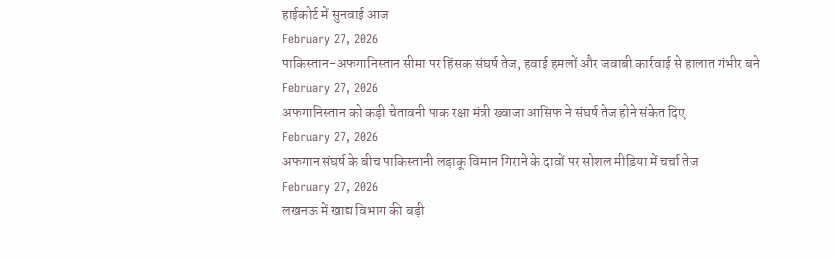हाईकोर्ट में सुनवाई आज
February 27, 2026
पाकिस्तान-अफगानिस्तान सीमा पर हिंसक संघर्ष तेज, हवाई हमलों और जवाबी कार्रवाई से हालात गंभीर बने
February 27, 2026
अफगानिस्तान को कड़ी चेतावनी पाक रक्षा मंत्री ख्वाजा आसिफ ने संघर्ष तेज होने संकेत दिए
February 27, 2026
अफगान संघर्ष के बीच पाकिस्तानी लड़ाकू विमान गिराने के दावों पर सोशल मीडिया में चर्चा तेज
February 27, 2026
लखनऊ में खाद्य विभाग की बड़ी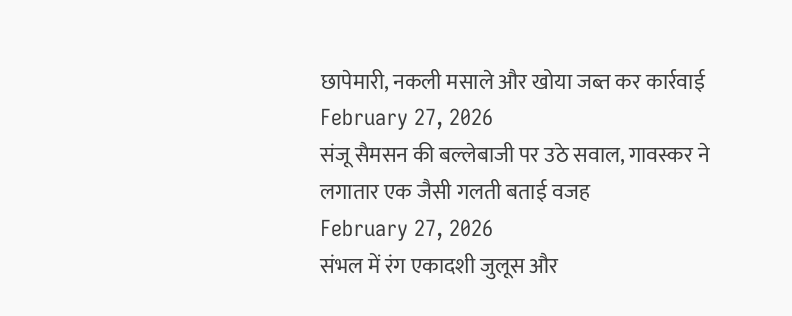छापेमारी, नकली मसाले और खोया जब्त कर कार्रवाई
February 27, 2026
संजू सैमसन की बल्लेबाजी पर उठे सवाल, गावस्कर ने लगातार एक जैसी गलती बताई वजह
February 27, 2026
संभल में रंग एकादशी जुलूस और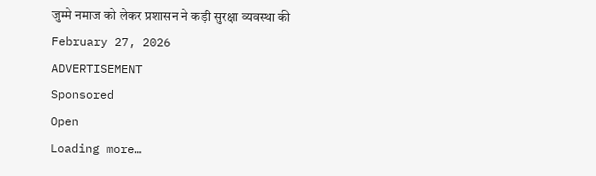जुम्मे नमाज को लेकर प्रशासन ने कड़ी सुरक्षा व्यवस्था की
February 27, 2026
ADVERTISEMENT
Sponsored
Open
Loading more…